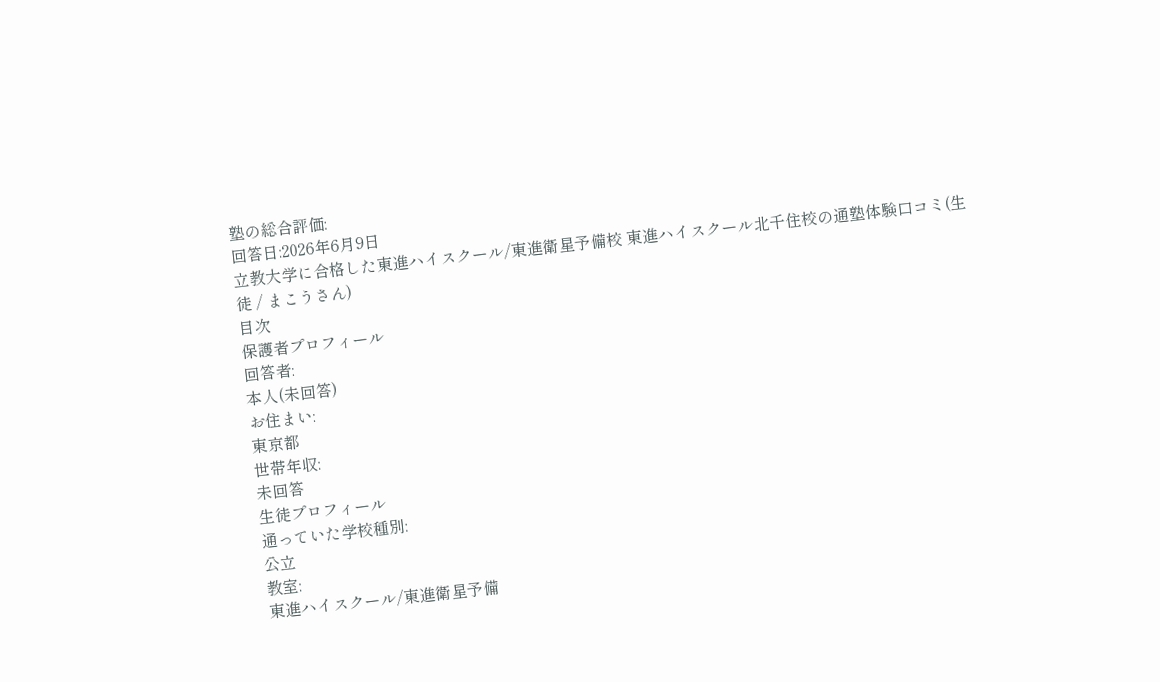塾の総合評価:
回答日:2026年6月9日
立教大学に合格した東進ハイスクール/東進衛星予備校 東進ハイスクール北千住校の通塾体験口コミ(生徒 / まこうさん)
目次
保護者プロフィール
回答者:
本人(未回答)
お住まい:
東京都
世帯年収:
未回答
生徒プロフィール
通っていた学校種別:
公立
教室:
東進ハイスクール/東進衛星予備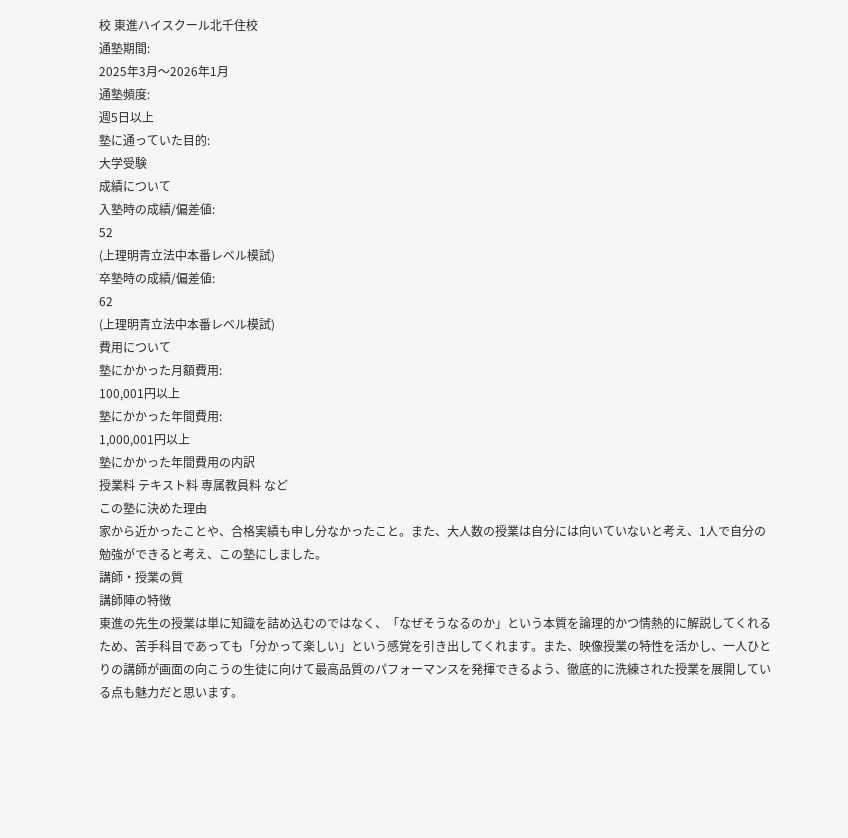校 東進ハイスクール北千住校
通塾期間:
2025年3月〜2026年1月
通塾頻度:
週5日以上
塾に通っていた目的:
大学受験
成績について
入塾時の成績/偏差値:
52
(上理明青立法中本番レベル模試)
卒塾時の成績/偏差値:
62
(上理明青立法中本番レベル模試)
費用について
塾にかかった月額費用:
100,001円以上
塾にかかった年間費用:
1,000,001円以上
塾にかかった年間費用の内訳
授業料 テキスト料 専属教員料 など
この塾に決めた理由
家から近かったことや、合格実績も申し分なかったこと。また、大人数の授業は自分には向いていないと考え、1人で自分の勉強ができると考え、この塾にしました。
講師・授業の質
講師陣の特徴
東進の先生の授業は単に知識を詰め込むのではなく、「なぜそうなるのか」という本質を論理的かつ情熱的に解説してくれるため、苦手科目であっても「分かって楽しい」という感覚を引き出してくれます。また、映像授業の特性を活かし、一人ひとりの講師が画面の向こうの生徒に向けて最高品質のパフォーマンスを発揮できるよう、徹底的に洗練された授業を展開している点も魅力だと思います。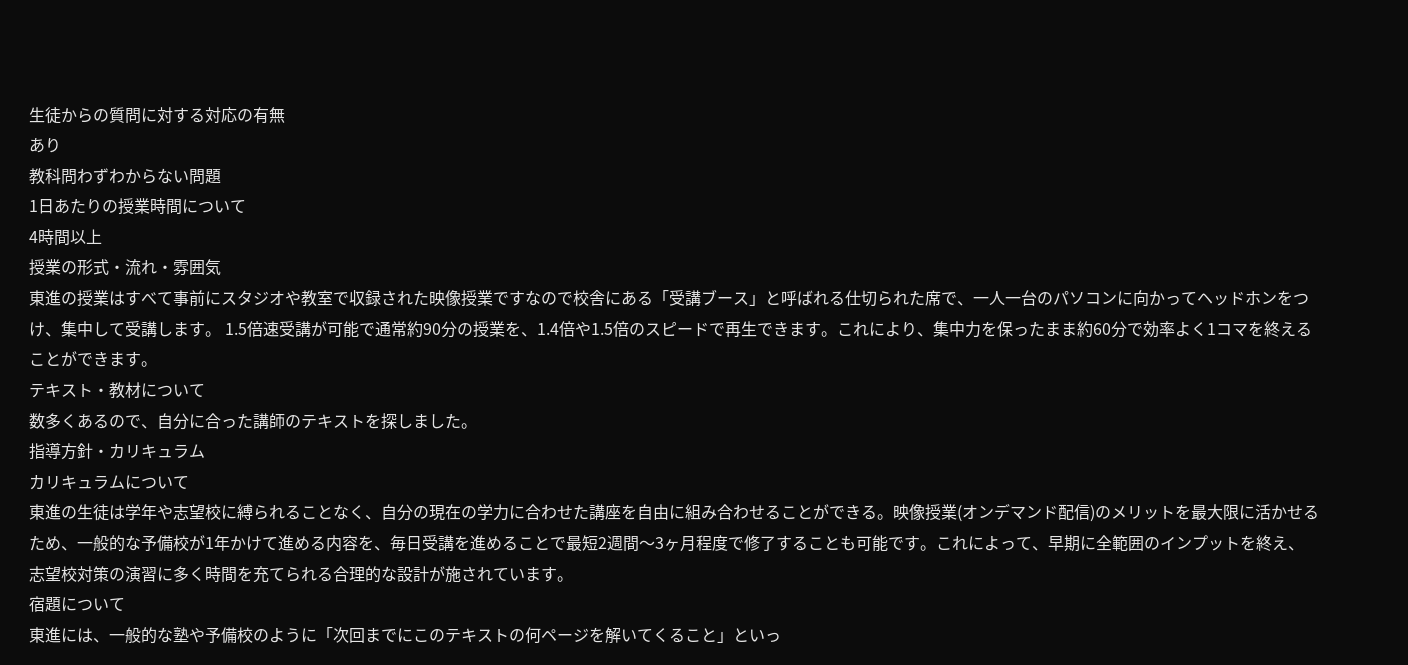生徒からの質問に対する対応の有無
あり
教科問わずわからない問題
1日あたりの授業時間について
4時間以上
授業の形式・流れ・雰囲気
東進の授業はすべて事前にスタジオや教室で収録された映像授業ですなので校舎にある「受講ブース」と呼ばれる仕切られた席で、一人一台のパソコンに向かってヘッドホンをつけ、集中して受講します。 1.5倍速受講が可能で通常約90分の授業を、1.4倍や1.5倍のスピードで再生できます。これにより、集中力を保ったまま約60分で効率よく1コマを終えることができます。
テキスト・教材について
数多くあるので、自分に合った講師のテキストを探しました。
指導方針・カリキュラム
カリキュラムについて
東進の生徒は学年や志望校に縛られることなく、自分の現在の学力に合わせた講座を自由に組み合わせることができる。映像授業(オンデマンド配信)のメリットを最大限に活かせるため、一般的な予備校が1年かけて進める内容を、毎日受講を進めることで最短2週間〜3ヶ月程度で修了することも可能です。これによって、早期に全範囲のインプットを終え、志望校対策の演習に多く時間を充てられる合理的な設計が施されています。
宿題について
東進には、一般的な塾や予備校のように「次回までにこのテキストの何ページを解いてくること」といっ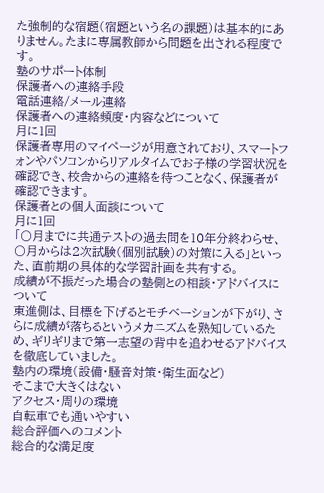た強制的な宿題(宿題という名の課題)は基本的にありません。たまに専属教師から問題を出される程度です。
塾のサポート体制
保護者への連絡手段
電話連絡/メール連絡
保護者への連絡頻度・内容などについて
月に1回
保護者専用のマイページが用意されており、スマートフォンやパソコンからリアルタイムでお子様の学習状況を確認でき、校舎からの連絡を待つことなく、保護者が確認できます。
保護者との個人面談について
月に1回
「〇月までに共通テストの過去問を10年分終わらせ、〇月からは2次試験(個別試験)の対策に入る」といった、直前期の具体的な学習計画を共有する。
成績が不振だった場合の塾側との相談・アドバイスについて
東進側は、目標を下げるとモチベーションが下がり、さらに成績が落ちるというメカニズムを熟知しているため、ギリギリまで第一志望の背中を追わせるアドバイスを徹底していました。
塾内の環境(設備・騒音対策・衛生面など)
そこまで大きくはない
アクセス・周りの環境
自転車でも通いやすい
総合評価へのコメント
総合的な満足度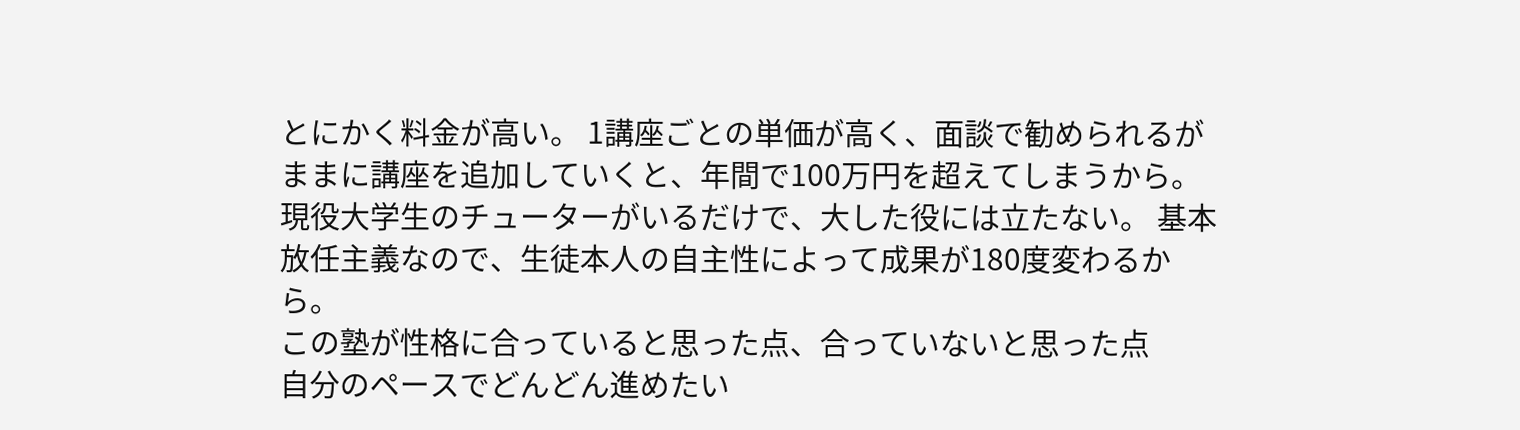とにかく料金が高い。 1講座ごとの単価が高く、面談で勧められるがままに講座を追加していくと、年間で100万円を超えてしまうから。現役大学生のチューターがいるだけで、大した役には立たない。 基本放任主義なので、生徒本人の自主性によって成果が180度変わるから。
この塾が性格に合っていると思った点、合っていないと思った点
自分のペースでどんどん進めたい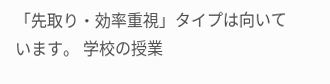「先取り・効率重視」タイプは向いています。 学校の授業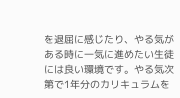を退屈に感じたり、やる気がある時に一気に進めたい生徒には良い環境です。やる気次第で1年分のカリキュラムを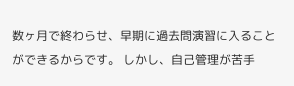数ヶ月で終わらせ、早期に過去問演習に入ることができるからです。 しかし、自己管理が苦手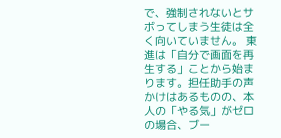で、強制されないとサボってしまう生徒は全く向いていません。 東進は「自分で画面を再生する」ことから始まります。担任助手の声かけはあるものの、本人の「やる気」がゼロの場合、ブー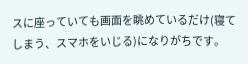スに座っていても画面を眺めているだけ(寝てしまう、スマホをいじる)になりがちです。